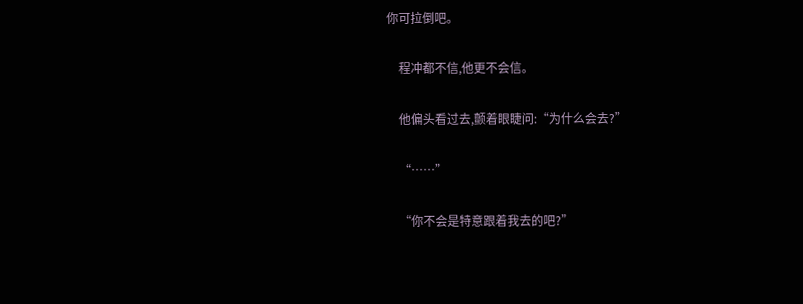你可拉倒吧。

    程冲都不信,他更不会信。

    他偏头看过去,颤着眼睫问:“为什么会去?”

    “……”

    “你不会是特意跟着我去的吧?”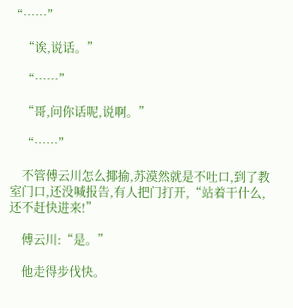“……”

    “诶,说话。”

    “……”

    “哥,问你话呢,说啊。”

    “……”

    不管傅云川怎么揶揄,苏漠然就是不吐口,到了教室门口,还没喊报告,有人把门打开,“站着干什么,还不赶快进来!”

    傅云川:“是。”

    他走得步伐快。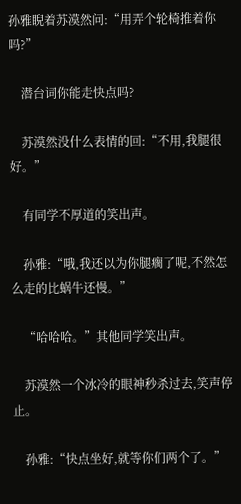孙雅睨着苏漠然问:“用弄个轮椅推着你吗?”

    潜台词你能走快点吗?

    苏漠然没什么表情的回:“不用,我腿很好。”

    有同学不厚道的笑出声。

    孙雅:“哦,我还以为你腿瘸了呢,不然怎么走的比蜗牛还慢。”

    “哈哈哈。”其他同学笑出声。

    苏漠然一个冰冷的眼神秒杀过去,笑声停止。

    孙雅:“快点坐好,就等你们两个了。”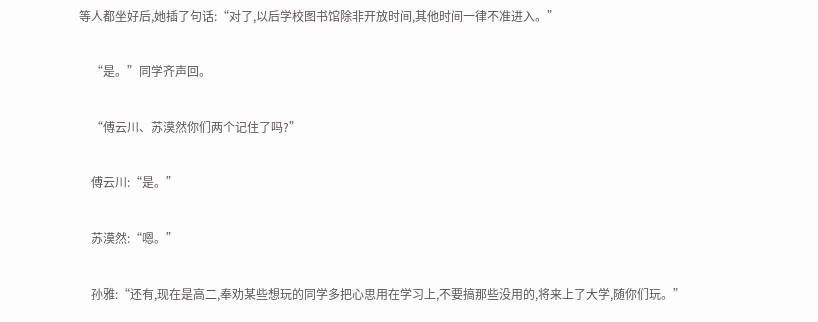等人都坐好后,她插了句话:“对了,以后学校图书馆除非开放时间,其他时间一律不准进入。”

    “是。”同学齐声回。

    “傅云川、苏漠然你们两个记住了吗?”

    傅云川:“是。”

    苏漠然:“嗯。”

    孙雅:“还有,现在是高二,奉劝某些想玩的同学多把心思用在学习上,不要搞那些没用的,将来上了大学,随你们玩。”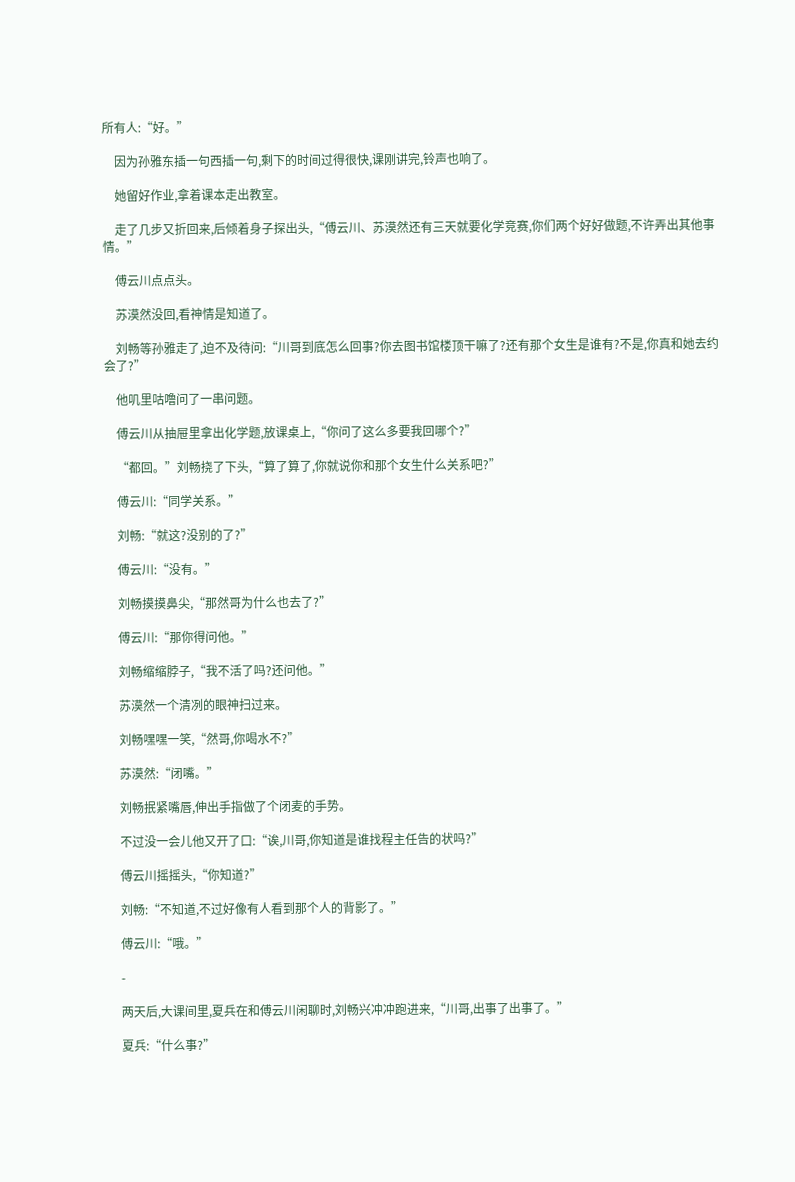所有人:“好。”

    因为孙雅东插一句西插一句,剩下的时间过得很快,课刚讲完,铃声也响了。

    她留好作业,拿着课本走出教室。

    走了几步又折回来,后倾着身子探出头,“傅云川、苏漠然还有三天就要化学竞赛,你们两个好好做题,不许弄出其他事情。”

    傅云川点点头。

    苏漠然没回,看神情是知道了。

    刘畅等孙雅走了,迫不及待问:“川哥到底怎么回事?你去图书馆楼顶干嘛了?还有那个女生是谁有?不是,你真和她去约会了?”

    他叽里咕噜问了一串问题。

    傅云川从抽屉里拿出化学题,放课桌上,“你问了这么多要我回哪个?”

    “都回。”刘畅挠了下头,“算了算了,你就说你和那个女生什么关系吧?”

    傅云川:“同学关系。”

    刘畅:“就这?没别的了?”

    傅云川:“没有。”

    刘畅摸摸鼻尖,“那然哥为什么也去了?”

    傅云川:“那你得问他。”

    刘畅缩缩脖子,“我不活了吗?还问他。”

    苏漠然一个清冽的眼神扫过来。

    刘畅嘿嘿一笑,“然哥,你喝水不?”

    苏漠然:“闭嘴。”

    刘畅抿紧嘴唇,伸出手指做了个闭麦的手势。

    不过没一会儿他又开了口:“诶,川哥,你知道是谁找程主任告的状吗?”

    傅云川摇摇头,“你知道?”

    刘畅:“不知道,不过好像有人看到那个人的背影了。”

    傅云川:“哦。”

    -

    两天后,大课间里,夏兵在和傅云川闲聊时,刘畅兴冲冲跑进来,“川哥,出事了出事了。”

    夏兵:“什么事?”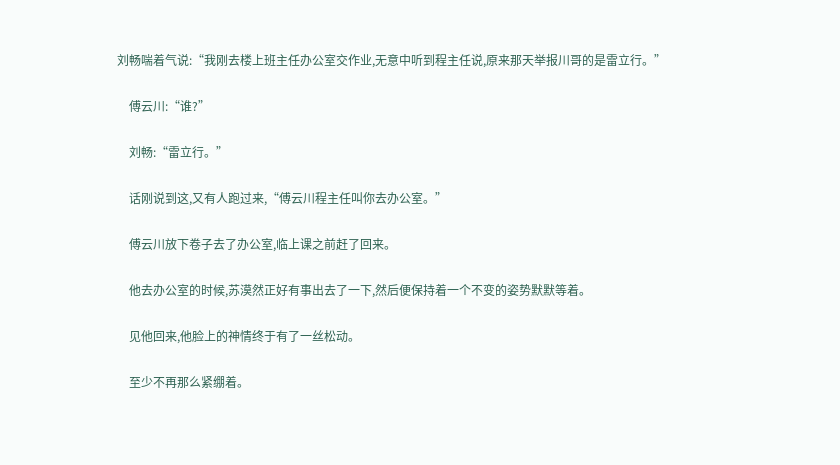刘畅喘着气说:“我刚去楼上班主任办公室交作业,无意中听到程主任说,原来那天举报川哥的是雷立行。”

    傅云川:“谁?”

    刘畅:“雷立行。”

    话刚说到这,又有人跑过来,“傅云川程主任叫你去办公室。”

    傅云川放下卷子去了办公室,临上课之前赶了回来。

    他去办公室的时候,苏漠然正好有事出去了一下,然后便保持着一个不变的姿势默默等着。

    见他回来,他脸上的神情终于有了一丝松动。

    至少不再那么紧绷着。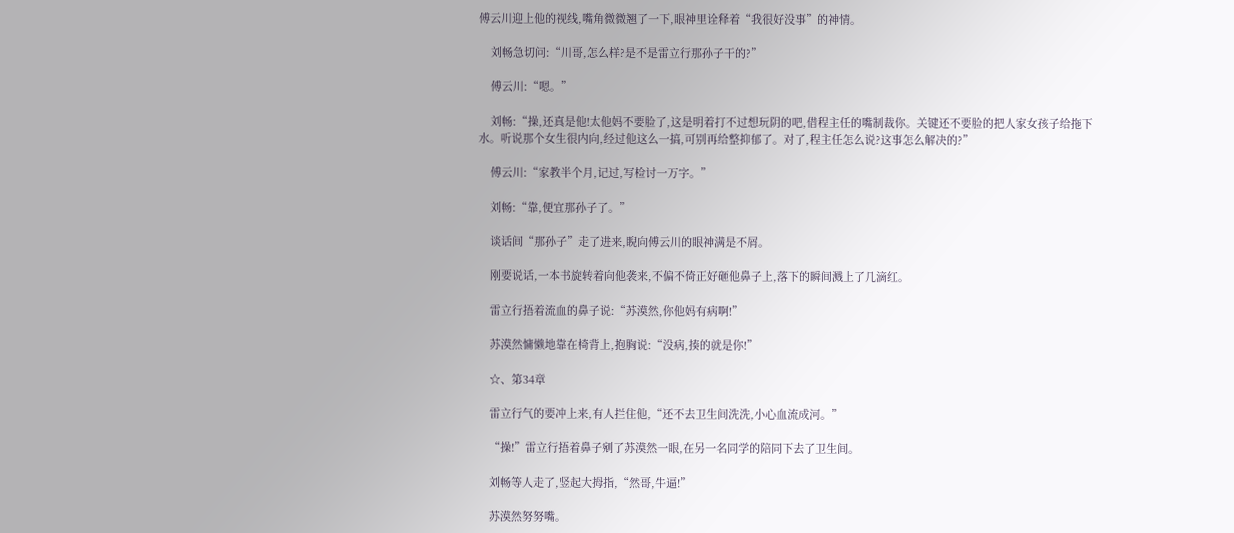傅云川迎上他的视线,嘴角微微翘了一下,眼神里诠释着“我很好没事”的神情。

    刘畅急切问:“川哥,怎么样?是不是雷立行那孙子干的?”

    傅云川:“嗯。”

    刘畅:“操,还真是他!太他妈不要脸了,这是明着打不过想玩阴的吧,借程主任的嘴制裁你。关键还不要脸的把人家女孩子给拖下水。听说那个女生很内向,经过他这么一搞,可别再给整抑郁了。对了,程主任怎么说?这事怎么解决的?”

    傅云川:“家教半个月,记过,写检讨一万字。”

    刘畅:“靠,便宜那孙子了。”

    谈话间“那孙子”走了进来,睨向傅云川的眼神满是不屑。

    刚要说话,一本书旋转着向他袭来,不偏不倚正好砸他鼻子上,落下的瞬间溅上了几滴红。

    雷立行捂着流血的鼻子说:“苏漠然,你他妈有病啊!”

    苏漠然慵懒地靠在椅背上,抱胸说:“没病,揍的就是你!”

    ☆、第34章

    雷立行气的要冲上来,有人拦住他,“还不去卫生间洗洗,小心血流成河。”

    “操!”雷立行捂着鼻子剜了苏漠然一眼,在另一名同学的陪同下去了卫生间。

    刘畅等人走了,竖起大拇指,“然哥,牛逼!”

    苏漠然努努嘴。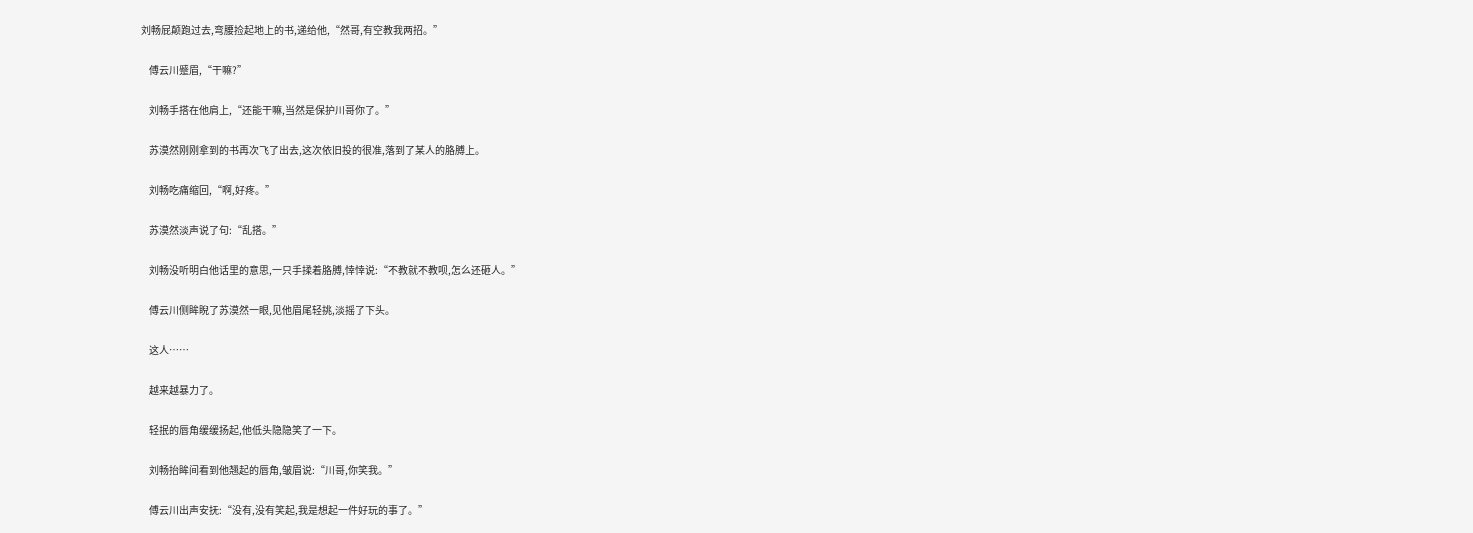刘畅屁颠跑过去,弯腰捡起地上的书,递给他,“然哥,有空教我两招。”

    傅云川蹙眉,“干嘛?”

    刘畅手搭在他肩上,“还能干嘛,当然是保护川哥你了。”

    苏漠然刚刚拿到的书再次飞了出去,这次依旧投的很准,落到了某人的胳膊上。

    刘畅吃痛缩回,“啊,好疼。”

    苏漠然淡声说了句:“乱搭。”

    刘畅没听明白他话里的意思,一只手揉着胳膊,悻悻说:“不教就不教呗,怎么还砸人。”

    傅云川侧眸睨了苏漠然一眼,见他眉尾轻挑,淡摇了下头。

    这人……

    越来越暴力了。

    轻抿的唇角缓缓扬起,他低头隐隐笑了一下。

    刘畅抬眸间看到他翘起的唇角,皱眉说:“川哥,你笑我。”

    傅云川出声安抚:“没有,没有笑起,我是想起一件好玩的事了。”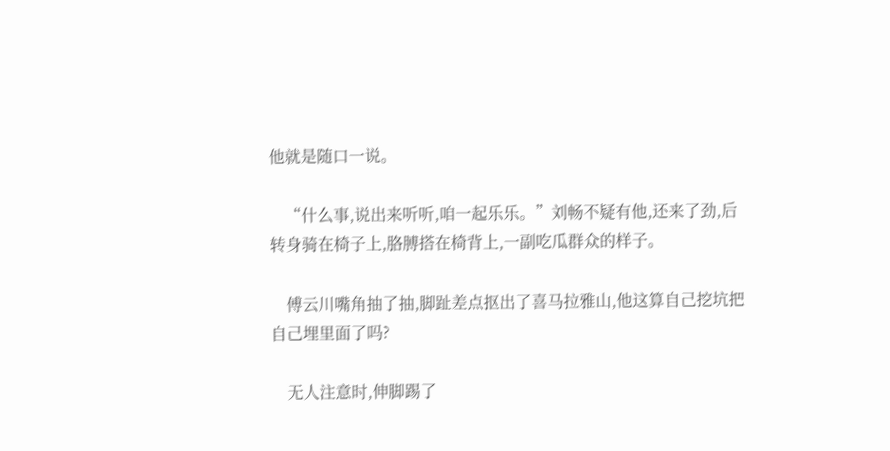他就是随口一说。

    “什么事,说出来听听,咱一起乐乐。”刘畅不疑有他,还来了劲,后转身骑在椅子上,胳膊搭在椅背上,一副吃瓜群众的样子。

    傅云川嘴角抽了抽,脚趾差点抠出了喜马拉雅山,他这算自己挖坑把自己埋里面了吗?

    无人注意时,伸脚踢了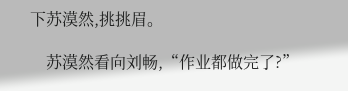下苏漠然,挑挑眉。

    苏漠然看向刘畅,“作业都做完了?”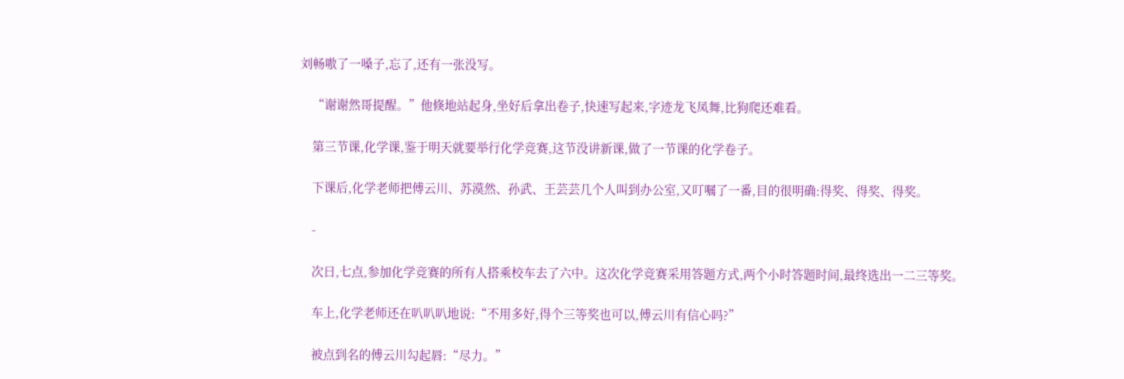刘畅嗷了一嗓子,忘了,还有一张没写。

    “谢谢然哥提醒。”他倏地站起身,坐好后拿出卷子,快速写起来,字迹龙飞凤舞,比狗爬还难看。

    第三节课,化学课,鉴于明天就要举行化学竞赛,这节没讲新课,做了一节课的化学卷子。

    下课后,化学老师把傅云川、苏漠然、孙武、王芸芸几个人叫到办公室,又叮嘱了一番,目的很明确:得奖、得奖、得奖。

    -

    次日,七点,参加化学竞赛的所有人搭乘校车去了六中。这次化学竞赛采用答题方式,两个小时答题时间,最终选出一二三等奖。

    车上,化学老师还在叭叭叭地说:“不用多好,得个三等奖也可以,傅云川有信心吗?”

    被点到名的傅云川勾起唇:“尽力。”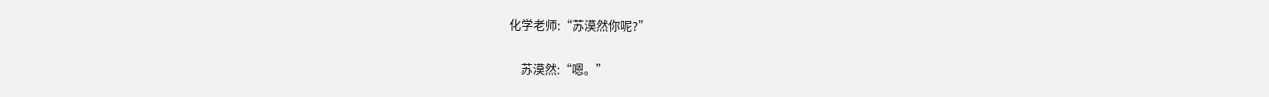化学老师:“苏漠然你呢?”

    苏漠然:“嗯。”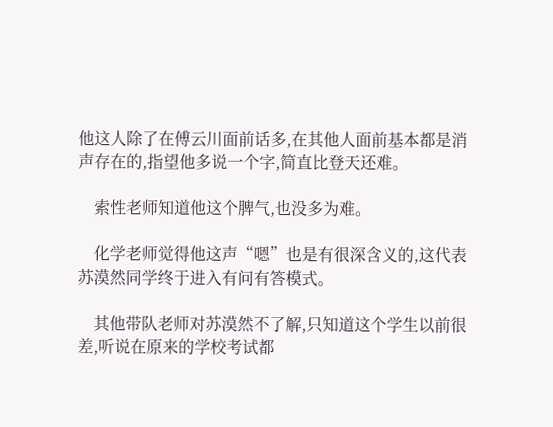他这人除了在傅云川面前话多,在其他人面前基本都是消声存在的,指望他多说一个字,简直比登天还难。

    索性老师知道他这个脾气,也没多为难。

    化学老师觉得他这声“嗯”也是有很深含义的,这代表苏漠然同学终于进入有问有答模式。

    其他带队老师对苏漠然不了解,只知道这个学生以前很差,听说在原来的学校考试都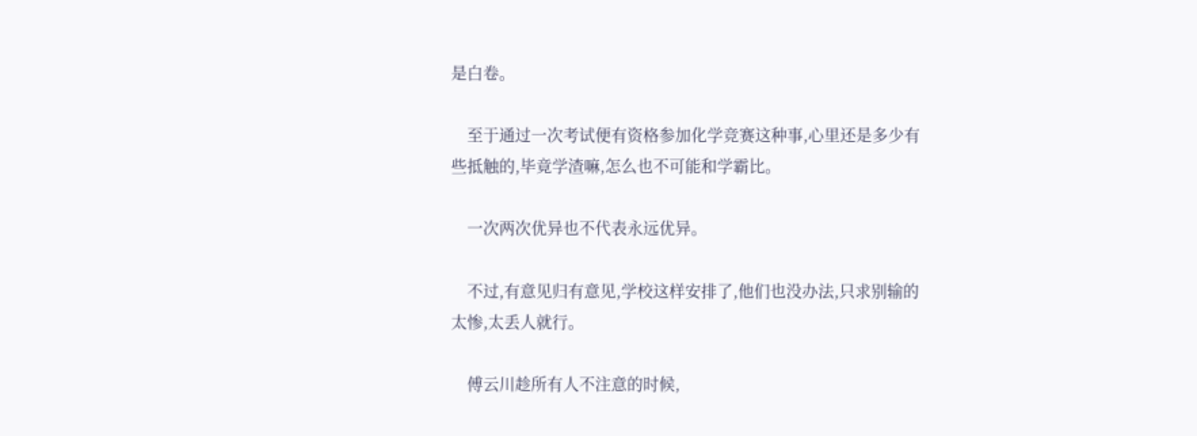是白卷。

    至于通过一次考试便有资格参加化学竞赛这种事,心里还是多少有些抵触的,毕竟学渣嘛,怎么也不可能和学霸比。

    一次两次优异也不代表永远优异。

    不过,有意见归有意见,学校这样安排了,他们也没办法,只求别输的太惨,太丢人就行。

    傅云川趁所有人不注意的时候,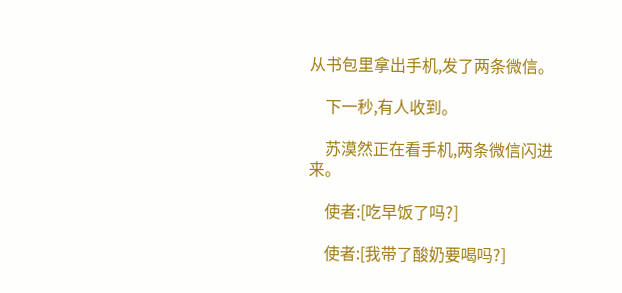从书包里拿出手机,发了两条微信。

    下一秒,有人收到。

    苏漠然正在看手机,两条微信闪进来。

    使者:[吃早饭了吗?]

    使者:[我带了酸奶要喝吗?]